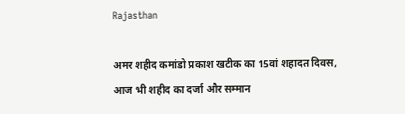Rajasthan

अमर शहीद कमांडो प्रकाश खटीक का 15वां शहादत दिवस, आज भी शहीद का दर्जा और सम्मान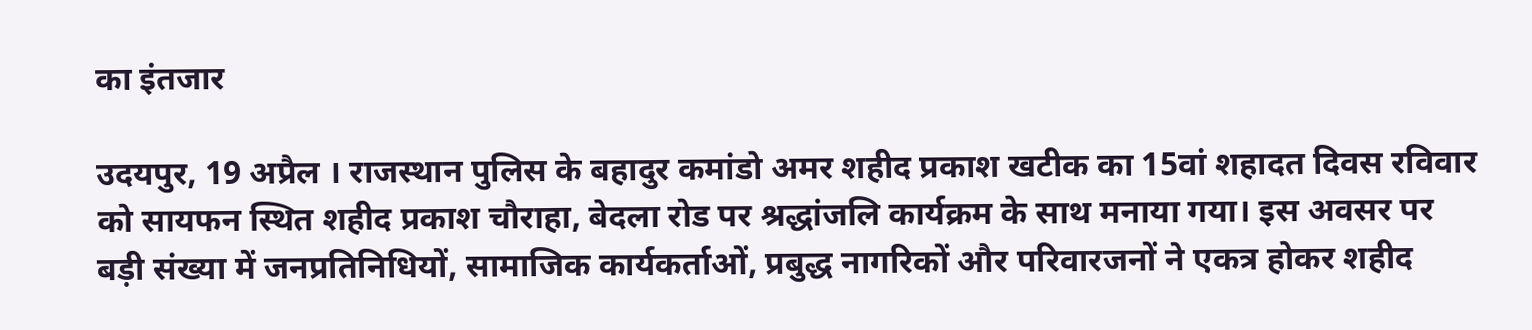का इंतजार

उदयपुर, 19 अप्रैल । राजस्थान पुलिस के बहादुर कमांडो अमर शहीद प्रकाश खटीक का 15वां शहादत दिवस रविवार को सायफन स्थित शहीद प्रकाश चौराहा, बेदला रोड पर श्रद्धांजलि कार्यक्रम के साथ मनाया गया। इस अवसर पर बड़ी संख्या में जनप्रतिनिधियों, सामाजिक कार्यकर्ताओं, प्रबुद्ध नागरिकों और परिवारजनों ने एकत्र होकर शहीद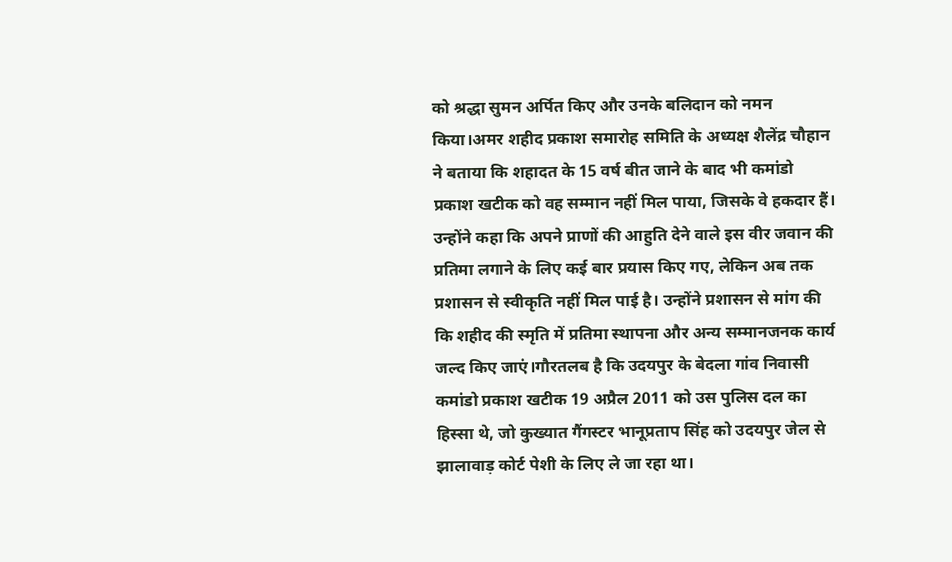को श्रद्धा सुमन अर्पित किए और उनके बलिदान को नमन किया।अमर शहीद प्रकाश समारोह समिति के अध्यक्ष शैलेंद्र चौहान ने बताया कि शहादत के 15 वर्ष बीत जाने के बाद भी कमांडो प्रकाश खटीक को वह सम्मान नहीं मिल पाया, जिसके वे हकदार हैं। उन्होंने कहा कि अपने प्राणों की आहुति देने वाले इस वीर जवान की प्रतिमा लगाने के लिए कई बार प्रयास किए गए, लेकिन अब तक प्रशासन से स्वीकृति नहीं मिल पाई है। उन्होंने प्रशासन से मांग की कि शहीद की स्मृति में प्रतिमा स्थापना और अन्य सम्मानजनक कार्य जल्द किए जाएं।गौरतलब है कि उदयपुर के बेदला गांव निवासी कमांडो प्रकाश खटीक 19 अप्रैल 2011 को उस पुलिस दल का हिस्सा थे, जो कुख्यात गैंगस्टर भानूप्रताप सिंह को उदयपुर जेल से झालावाड़ कोर्ट पेशी के लिए ले जा रहा था।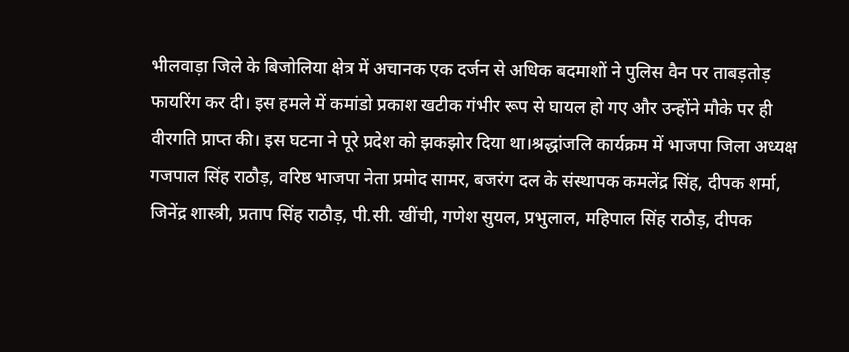भीलवाड़ा जिले के बिजोलिया क्षेत्र में अचानक एक दर्जन से अधिक बदमाशों ने पुलिस वैन पर ताबड़तोड़ फायरिंग कर दी। इस हमले में कमांडो प्रकाश खटीक गंभीर रूप से घायल हो गए और उन्होंने मौके पर ही वीरगति प्राप्त की। इस घटना ने पूरे प्रदेश को झकझोर दिया था।श्रद्धांजलि कार्यक्रम में भाजपा जिला अध्यक्ष गजपाल सिंह राठौड़, वरिष्ठ भाजपा नेता प्रमोद सामर, बजरंग दल के संस्थापक कमलेंद्र सिंह, दीपक शर्मा, जिनेंद्र शास्त्री, प्रताप सिंह राठौड़, पी.सी. खींची, गणेश सुयल, प्रभुलाल, महिपाल सिंह राठौड़, दीपक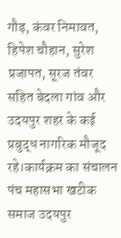गौड़, कंवर निमावत, हिपेश चौहान, सुरेश प्रजापत, सूरज तंवर सहित बेदला गांव और उदयपुर शहर के कई प्रबुद्ध नागरिक मौजूद रहे।कार्यक्रम का संचालन पंच महासभा खटीक समाज उदयपुर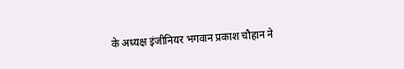के अध्यक्ष इंजीनियर भगवान प्रकाश चौहान ने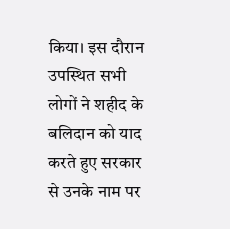किया। इस दौरान उपस्थित सभी लोगों ने शहीद के बलिदान को याद करते हुए सरकार से उनके नाम पर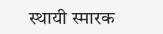स्थायी स्मारक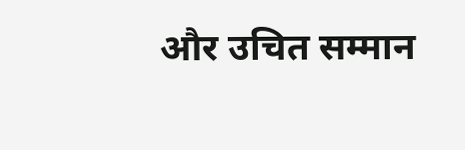और उचित सम्मान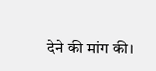देने की मांग की।